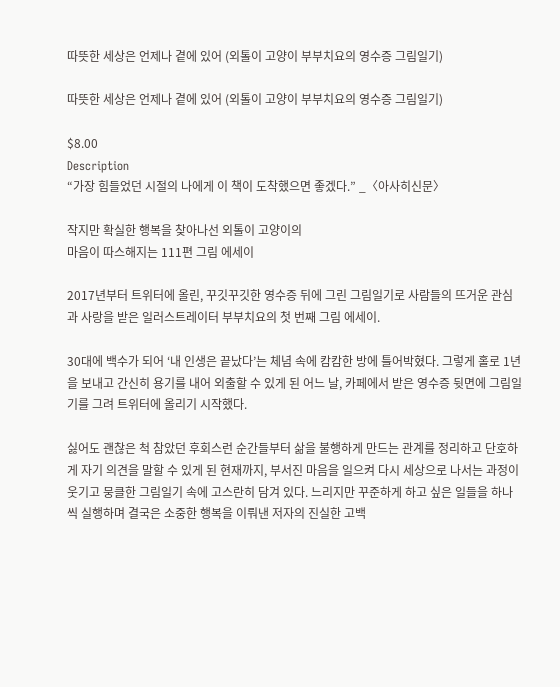따뜻한 세상은 언제나 곁에 있어 (외톨이 고양이 부부치요의 영수증 그림일기)

따뜻한 세상은 언제나 곁에 있어 (외톨이 고양이 부부치요의 영수증 그림일기)

$8.00
Description
“가장 힘들었던 시절의 나에게 이 책이 도착했으면 좋겠다.” _〈아사히신문〉

작지만 확실한 행복을 찾아나선 외톨이 고양이의
마음이 따스해지는 111편 그림 에세이

2017년부터 트위터에 올린, 꾸깃꾸깃한 영수증 뒤에 그린 그림일기로 사람들의 뜨거운 관심과 사랑을 받은 일러스트레이터 부부치요의 첫 번째 그림 에세이.

30대에 백수가 되어 ‘내 인생은 끝났다’는 체념 속에 캄캄한 방에 틀어박혔다. 그렇게 홀로 1년을 보내고 간신히 용기를 내어 외출할 수 있게 된 어느 날, 카페에서 받은 영수증 뒷면에 그림일기를 그려 트위터에 올리기 시작했다.

싫어도 괜찮은 척 참았던 후회스런 순간들부터 삶을 불행하게 만드는 관계를 정리하고 단호하게 자기 의견을 말할 수 있게 된 현재까지, 부서진 마음을 일으켜 다시 세상으로 나서는 과정이 웃기고 뭉클한 그림일기 속에 고스란히 담겨 있다. 느리지만 꾸준하게 하고 싶은 일들을 하나씩 실행하며 결국은 소중한 행복을 이뤄낸 저자의 진실한 고백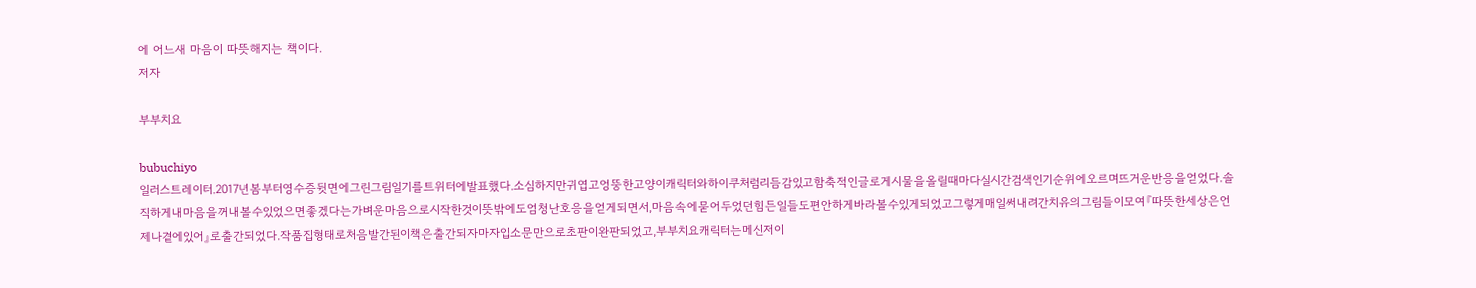에 어느새 마음이 따뜻해지는 책이다.
저자

부부치요

bubuchiyo
일러스트레이터.2017년봄부터영수증뒷면에그린그림일기를트위터에발표했다.소심하지만귀엽고엉뚱한고양이캐릭터와하이쿠처럼리듬감있고함축적인글로게시물을올릴때마다실시간검색인기순위에오르며뜨거운반응을얻었다.솔직하게내마음을꺼내볼수있었으면좋겠다는가벼운마음으로시작한것이뜻밖에도엄청난호응을얻게되면서,마음속에묻어두었던힘든일들도편안하게바라볼수있게되었고그렇게매일써내려간치유의그림들이모여『따뜻한세상은언제나곁에있어』로출간되었다.작품집형태로처음발간된이책은출간되자마자입소문만으로초판이완판되었고,부부치요캐릭터는메신저이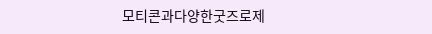모티콘과다양한굿즈로제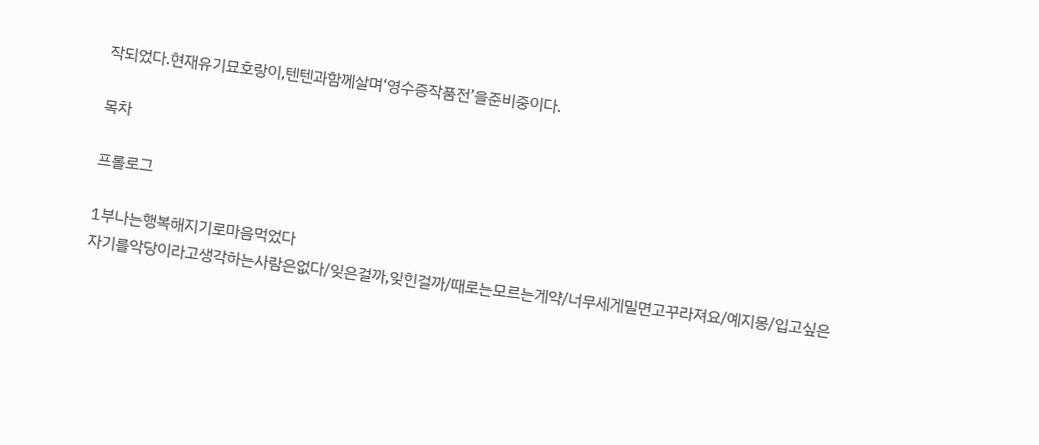작되었다.현재유기묘호랑이,텐텐과함께살며‘영수증작품전’을준비중이다.

목차

프롤로그

1부나는행복해지기로마음먹었다
자기를악당이라고생각하는사람은없다/잊은걸까,잊힌걸까/때로는모르는게약/너무세게밀면고꾸라져요/예지몽/입고싶은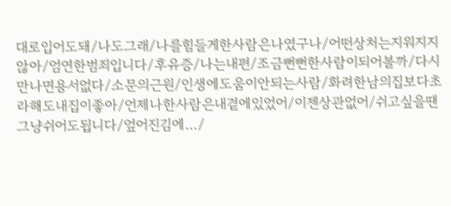대로입어도돼/나도그래/나를힘들게한사람은나였구나/어떤상처는지워지지않아/엄연한범죄입니다/후유증/나는내편/조금뻔뻔한사람이되어볼까/다시만나면용서없다/소문의근원/인생에도움이안되는사람/화려한남의집보다초라해도내집이좋아/언제나한사람은내곁에있었어/이젠상관없어/쉬고싶을땐그냥쉬어도됩니다/엎어진김에…/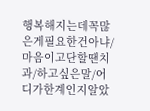행복해지는데꼭많은게필요한건아냐/마음이고단할땐치과/하고싶은말/어디가한계인지알았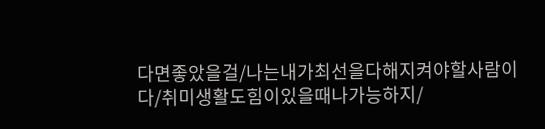다면좋았을걸/나는내가최선을다해지켜야할사람이다/취미생활도힘이있을때나가능하지/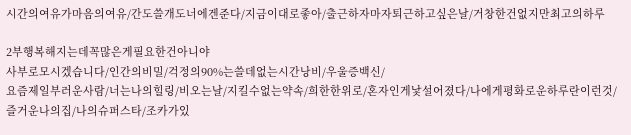시간의여유가마음의여유/간도쓸개도너에겐준다/지금이대로좋아/출근하자마자퇴근하고싶은날/거창한건없지만최고의하루

2부행복해지는데꼭많은게필요한건아니야
사부로모시겠습니다/인간의비밀/걱정의90%는쓸데없는시간낭비/우울증백신/
요즘제일부러운사람/너는나의힐링/비오는날/지킬수없는약속/희한한위로/혼자인게낯설어졌다/나에게평화로운하루란이런것/즐거운나의집/나의슈퍼스타/조카가있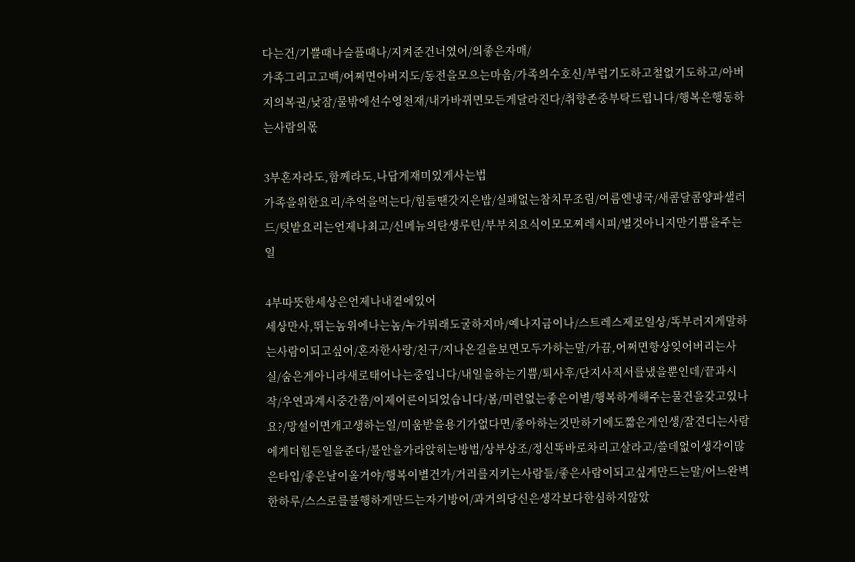다는건/기쁠때나슬플때나/지켜준건너였어/의좋은자매/
가족그리고고백/어쩌면아버지도/동전을모으는마음/가족의수호신/부럽기도하고철없기도하고/아버지의복권/낮잠/물밖에선수영천재/내가바뀌면모든게달라진다/취향존중부탁드립니다/행복은행동하는사람의몫

3부혼자라도,함께라도,나답게재미있게사는법
가족을위한요리/추억을먹는다/힘들땐갓지은밥/실패없는참치무조림/여름엔냉국/새콤달콤양파샐러드/텃밭요리는언제나최고/신메뉴의탄생루틴/부부치요식이모모찌레시피/별것아니지만기쁨을주는일

4부따뜻한세상은언제나내곁에있어
세상만사,뛰는놈위에나는놈/누가뭐래도굴하지마/예나지금이나/스트레스제로일상/똑부러지게말하는사람이되고싶어/혼자한사랑/친구/지나온길을보면모두가하는말/가끔,어쩌면항상잊어버리는사실/숨은게아니라새로태어나는중입니다/내일을하는기쁨/퇴사후/단지사직서를냈을뿐인데/끝과시작/우연과계시중간쯤/이제어른이되었습니다/봄/미련없는좋은이별/행복하게해주는물건을갖고있나요?/망설이면개고생하는일/미움받을용기가없다면/좋아하는것만하기에도짧은게인생/잘견디는사람에게더힘든일을준다/불안을가라앉히는방법/상부상조/정신똑바로차리고살라고/쓸데없이생각이많은타입/좋은날이올거야/행복이별건가/거리를지키는사람들/좋은사람이되고싶게만드는말/어느완벽한하루/스스로를불행하게만드는자기방어/과거의당신은생각보다한심하지않았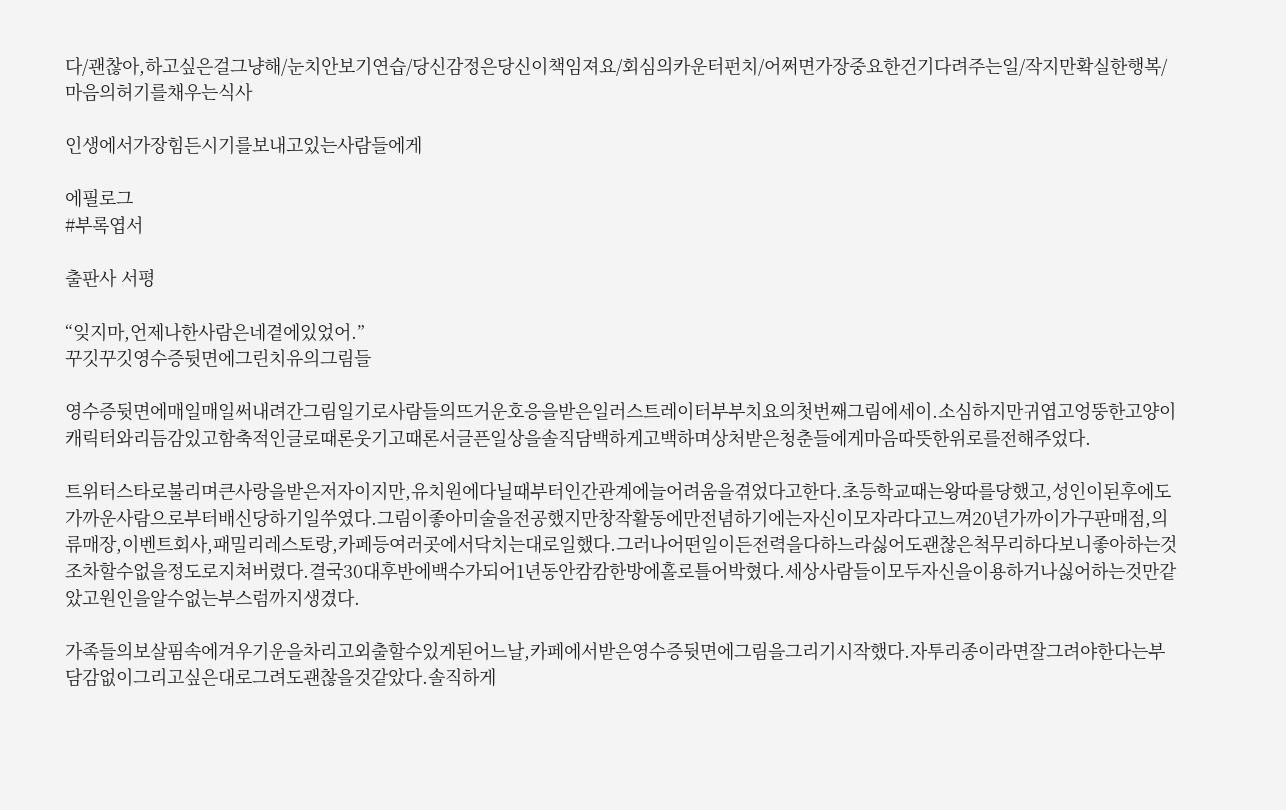다/괜찮아,하고싶은걸그냥해/눈치안보기연습/당신감정은당신이책임져요/회심의카운터펀치/어쩌면가장중요한건기다려주는일/작지만확실한행복/마음의허기를채우는식사

인생에서가장힘든시기를보내고있는사람들에게

에필로그
#부록엽서

출판사 서평

“잊지마,언제나한사람은네곁에있었어.”
꾸깃꾸깃영수증뒷면에그린치유의그림들

영수증뒷면에매일매일써내려간그림일기로사람들의뜨거운호응을받은일러스트레이터부부치요의첫번째그림에세이.소심하지만귀엽고엉뚱한고양이캐릭터와리듬감있고함축적인글로때론웃기고때론서글픈일상을솔직담백하게고백하며상처받은청춘들에게마음따뜻한위로를전해주었다.

트위터스타로불리며큰사랑을받은저자이지만,유치원에다닐때부터인간관계에늘어려움을겪었다고한다.초등학교때는왕따를당했고,성인이된후에도가까운사람으로부터배신당하기일쑤였다.그림이좋아미술을전공했지만창작활동에만전념하기에는자신이모자라다고느껴20년가까이가구판매점,의류매장,이벤트회사,패밀리레스토랑,카페등여러곳에서닥치는대로일했다.그러나어떤일이든전력을다하느라싫어도괜찮은척무리하다보니좋아하는것조차할수없을정도로지쳐버렸다.결국30대후반에백수가되어1년동안캄캄한방에홀로틀어박혔다.세상사람들이모두자신을이용하거나싫어하는것만같았고원인을알수없는부스럼까지생겼다.

가족들의보살핌속에겨우기운을차리고외출할수있게된어느날,카페에서받은영수증뒷면에그림을그리기시작했다.자투리종이라면잘그려야한다는부담감없이그리고싶은대로그려도괜찮을것같았다.솔직하게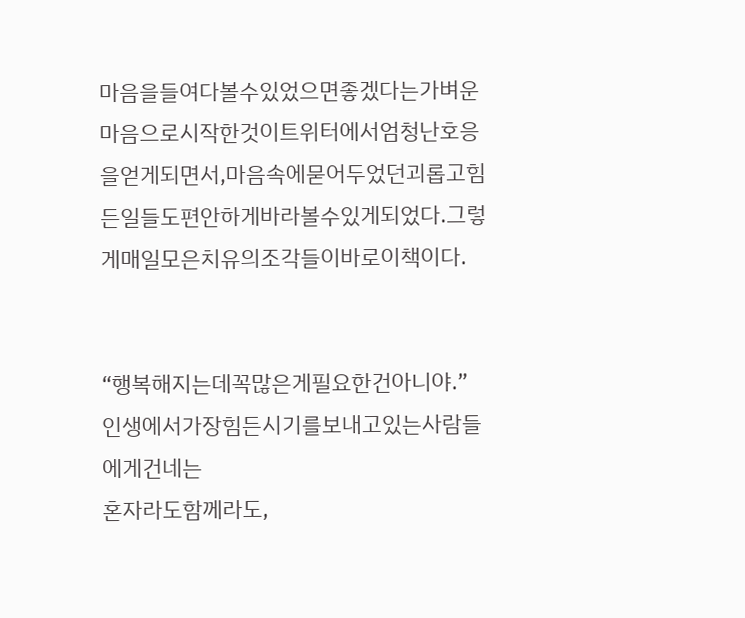마음을들여다볼수있었으면좋겠다는가벼운마음으로시작한것이트위터에서엄청난호응을얻게되면서,마음속에묻어두었던괴롭고힘든일들도편안하게바라볼수있게되었다.그렇게매일모은치유의조각들이바로이책이다.


“행복해지는데꼭많은게필요한건아니야.”
인생에서가장힘든시기를보내고있는사람들에게건네는
혼자라도함께라도,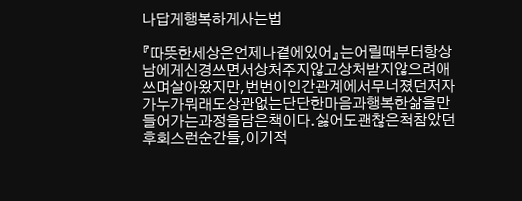나답게행복하게사는법

『따뜻한세상은언제나곁에있어』는어릴때부터항상남에게신경쓰면서상처주지않고상처받지않으려애쓰며살아왔지만,번번이인간관계에서무너졌던저자가누가뭐래도상관없는단단한마음과행복한삶을만들어가는과정을담은책이다.싫어도괜찮은척참았던후회스런순간들,이기적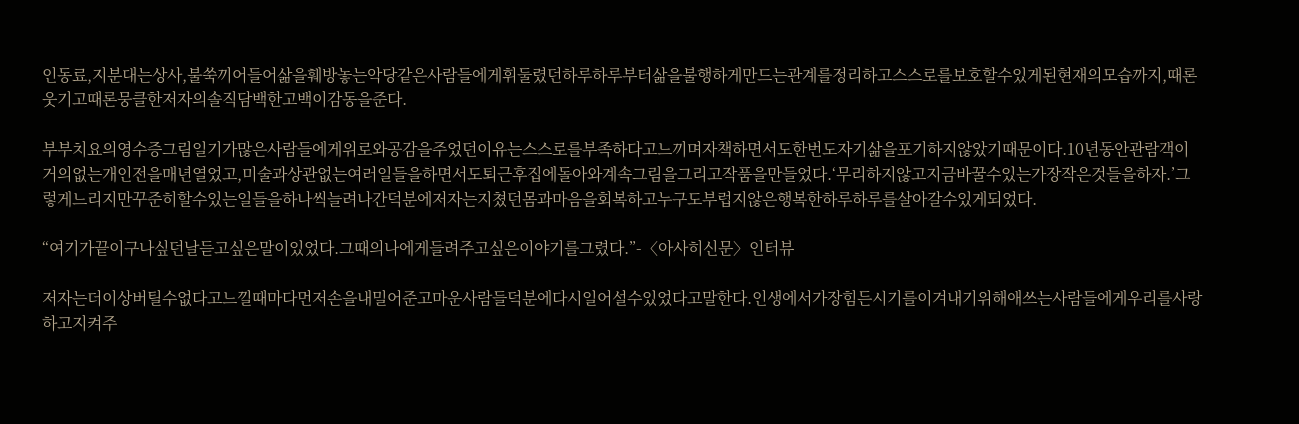인동료,지분대는상사,불쑥끼어들어삶을훼방놓는악당같은사람들에게휘둘렸던하루하루부터삶을불행하게만드는관계를정리하고스스로를보호할수있게된현재의모습까지,때론웃기고때론뭉클한저자의솔직담백한고백이감동을준다.

부부치요의영수증그림일기가많은사람들에게위로와공감을주었던이유는스스로를부족하다고느끼며자책하면서도한번도자기삶을포기하지않았기때문이다.10년동안관람객이거의없는개인전을매년열었고,미술과상관없는여러일들을하면서도퇴근후집에돌아와계속그림을그리고작품을만들었다.‘무리하지않고지금바꿀수있는가장작은것들을하자.’그렇게느리지만꾸준히할수있는일들을하나씩늘려나간덕분에저자는지쳤던몸과마음을회복하고누구도부럽지않은행복한하루하루를살아갈수있게되었다.

“여기가끝이구나싶던날듣고싶은말이있었다.그때의나에게들려주고싶은이야기를그렸다.”-〈아사히신문〉인터뷰

저자는더이상버틸수없다고느낄때마다먼저손을내밀어준고마운사람들덕분에다시일어설수있었다고말한다.인생에서가장힘든시기를이겨내기위해애쓰는사람들에게우리를사랑하고지켜주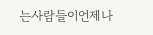는사람들이언제나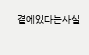곁에있다는사실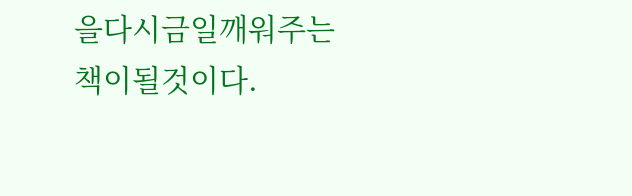을다시금일깨워주는책이될것이다.